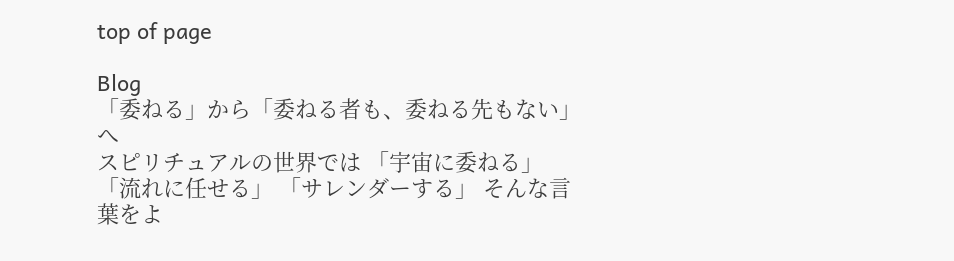top of page

Blog
「委ねる」から「委ねる者も、委ねる先もない」へ
スピリチュアルの世界では 「宇宙に委ねる」 「流れに任せる」 「サレンダーする」 そんな言葉をよ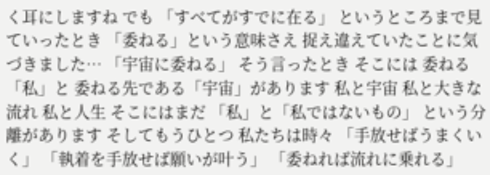く耳にしますね でも 「すべてがすでに在る」 というところまで見ていったとき 「委ねる」という意味さえ 捉え違えていたことに気づきました… 「宇宙に委ねる」 そう言ったとき そこには 委ねる「私」と 委ねる先である「宇宙」があります 私と宇宙 私と大きな流れ 私と人生 そこにはまだ 「私」と「私ではないもの」 という分離があります そしてもうひとつ 私たちは時々 「手放せばうまくいく」 「執着を手放せば願いが叶う」 「委ねれば流れに乗れる」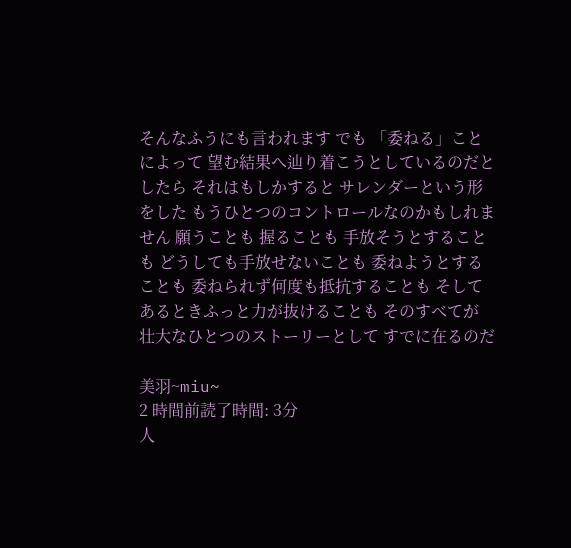そんなふうにも言われます でも 「委ねる」ことによって 望む結果へ辿り着こうとしているのだとしたら それはもしかすると サレンダーという形をした もうひとつのコントロールなのかもしれません 願うことも 握ることも 手放そうとすることも どうしても手放せないことも 委ねようとすることも 委ねられず何度も抵抗することも そして あるときふっと力が抜けることも そのすべてが 壮大なひとつのストーリーとして すでに在るのだ

美羽~miu~
2 時間前読了時間: 3分
人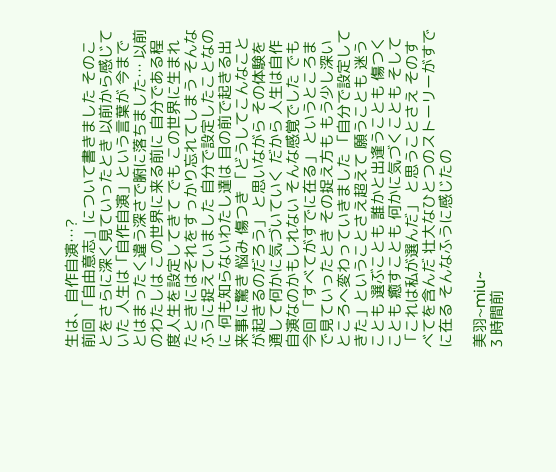生は、自作自演…?
前回 「自由意志」について書きました そのことをさらに深く見ていったとき 以前から感じていた 人生は「自作自演」という言葉が 今までとはまったく違う深さで腑に落ちました… 以前のわたしは この世界に来る前に 自分である程度人生を設定してきて でも この世界に生まれたときにはそれをすっかり忘れてしまう そんなふうに捉えていました 自分で設定したことなのに 何も知らないわたし達は 目の前で起きる出来事に驚き 悩み 傷つき 「どうしてこんなことが起きるのだろう」 と思いながら その体験を通して何かに気づいていく だから 人生は自作自演なのかもしれない そんな感覚でした でも今回 「すべてがすでに在る」 というところまで見ていったとき その捉え方も もう少し深いところへ変わっていきました 「自分で設定してきた」ということさえ超えて 願うことも 迷うことも 選ぶことも 誰かと出逢うことも 傷つくことも 癒すことも 何かに気づくことも そして 「これは私が選んだ」 と思うことさえ そのすべてを含んだ 壮大なひとつのストーリーがすでに在る そんなふうに感じたの

美羽~miu~
3 時間前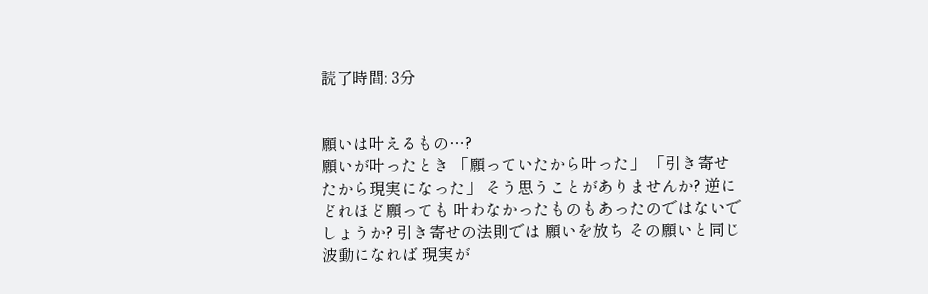読了時間: 3分


願いは叶えるもの…?
願いが叶ったとき 「願っていたから叶った」 「引き寄せたから現実になった」 そう思うことがありませんか? 逆に どれほど願っても 叶わなかったものもあったのではないでしょうか? 引き寄せの法則では 願いを放ち その願いと同じ波動になれば 現実が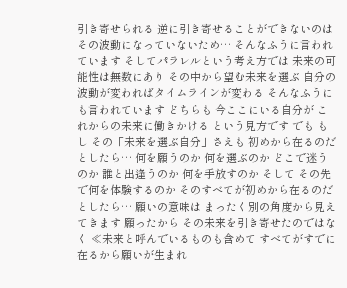引き寄せられる 逆に引き寄せることができないのは その波動になっていないため… そんなふうに言われています そしてパラレルという考え方では 未来の可能性は無数にあり その中から望む未来を選ぶ 自分の波動が変わればタイムラインが変わる そんなふうにも言われています どちらも 今ここにいる自分が これからの未来に働きかける という見方です でも もし その「未来を選ぶ自分」さえも 初めから在るのだとしたら… 何を願うのか 何を選ぶのか どこで迷うのか 誰と出逢うのか 何を手放すのか そして その先で何を体験するのか そのすべてが初めから在るのだとしたら… 願いの意味は まったく別の角度から見えてきます 願ったから その未来を引き寄せたのではなく ≪未来と呼んでいるものも含めて すべてがすでに在るから願いが生まれ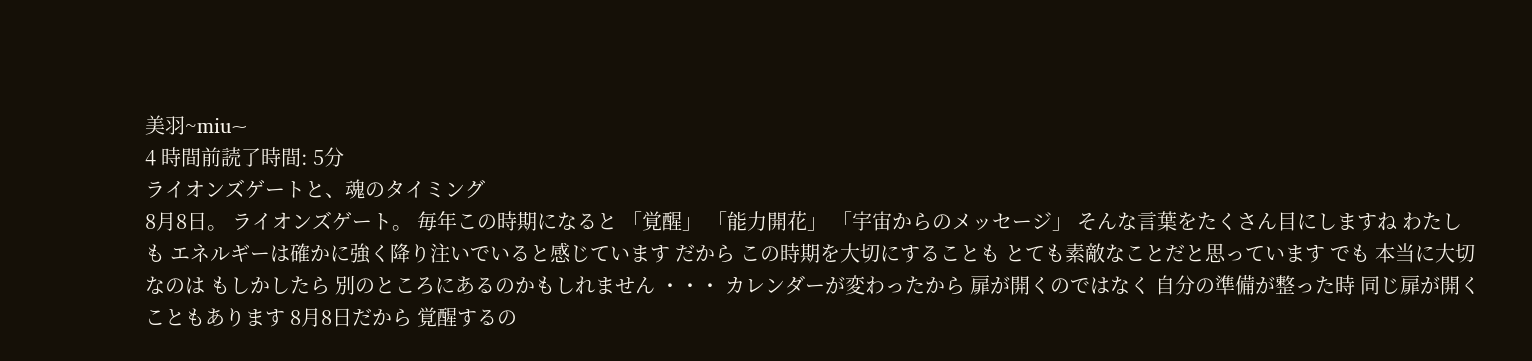美羽~miu~
4 時間前読了時間: 5分
ライオンズゲートと、魂のタイミング
8月8日。 ライオンズゲート。 毎年この時期になると 「覚醒」 「能力開花」 「宇宙からのメッセージ」 そんな言葉をたくさん目にしますね わたしも エネルギーは確かに強く降り注いでいると感じています だから この時期を大切にすることも とても素敵なことだと思っています でも 本当に大切なのは もしかしたら 別のところにあるのかもしれません ・・・ カレンダーが変わったから 扉が開くのではなく 自分の準備が整った時 同じ扉が開くこともあります 8月8日だから 覚醒するの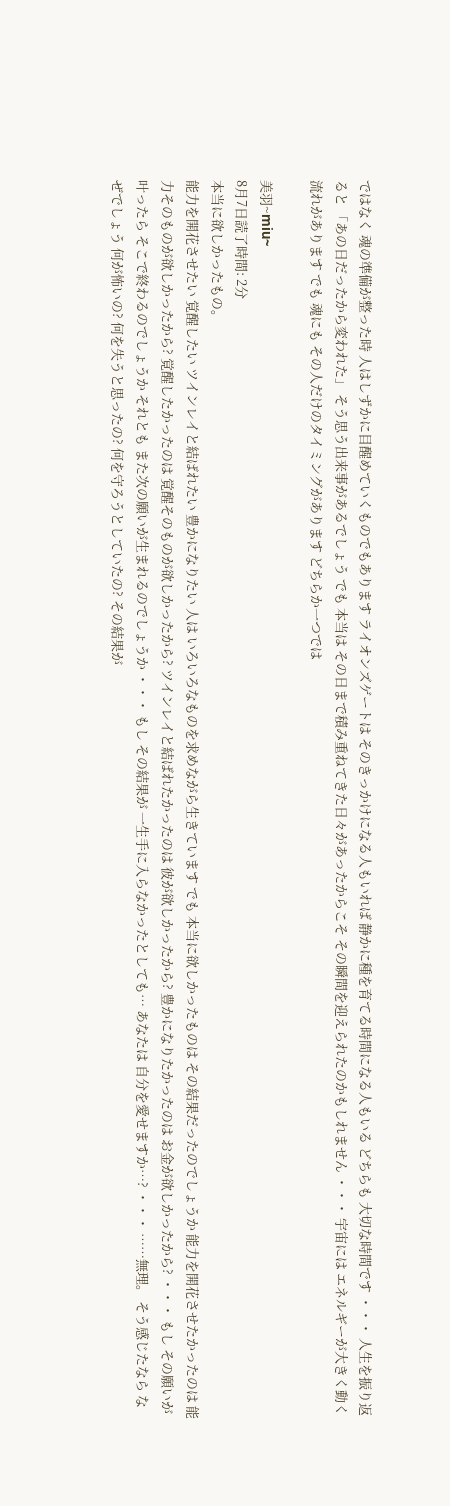ではなく 魂の準備が整った時 人はしずかに目醒めていくものでもあります ライオンズゲートは そのきっかけになる人もいれば 静かに種を育てる時間になる人もいる どちらも 大切な時間です ・・・ 人生を振り返ると 「あの日だったから変われた」 そう思う出来事があるでしょう でも 本当は その日まで積み重ねてきた日々があったからこそ その瞬間を迎えられたのかもしれません ・・・ 宇宙には エネルギーが大きく動く流れがあります でも 魂にも その人だけのタイミングがあります どちらか一つでは

美羽~miu~
8月7日読了時間: 2分
本当に欲しかったもの。
能力を開花させたい 覚醒したい ツインレイと結ばれたい 豊かになりたい 人は いろいろなものを求めながら生きています でも 本当に欲しかったものは その結果だったのでしょうか 能力を開花させたかったのは 能力そのものが欲しかったから? 覚醒したかったのは 覚醒そのものが欲しかったから? ツインレイと結ばれたかったのは 彼が欲しかったから? 豊かになりたかったのは お金が欲しかったから? ・・・ もし その願いが叶ったら そこで終わるのでしょうか それとも また次の願いが生まれるのでしょうか ・・・ もし その結果が 一生手に入らなかったとしても… あなたは 自分を愛せますか…? ・・・ ……無理。 そう感じたなら なぜでしょう 何が怖いの? 何を失うと思ったの? 何を守ろうとしていたの? その結果が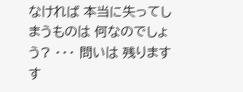なければ 本当に失ってしまうものは 何なのでしょう? ・・・ 問いは 残ります す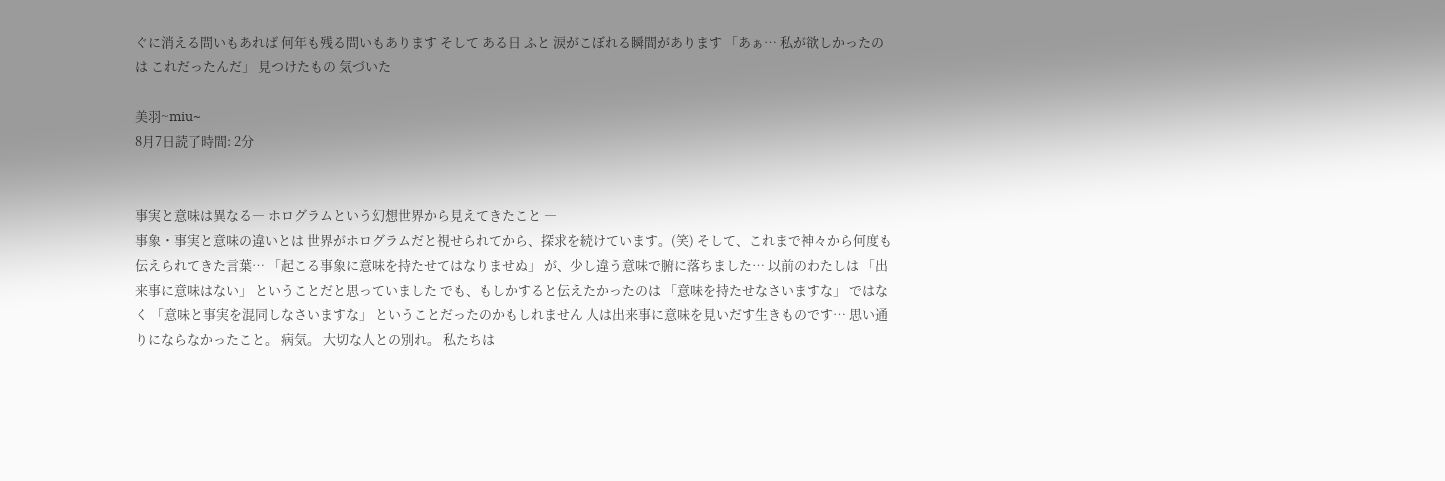ぐに消える問いもあれば 何年も残る問いもあります そして ある日 ふと 涙がこぼれる瞬間があります 「あぁ… 私が欲しかったのは これだったんだ」 見つけたもの 気づいた

美羽~miu~
8月7日読了時間: 2分


事実と意味は異なる― ホログラムという幻想世界から見えてきたこと ―
事象・事実と意味の違いとは 世界がホログラムだと視せられてから、探求を続けています。(笑) そして、これまで神々から何度も伝えられてきた言葉… 「起こる事象に意味を持たせてはなりませぬ」 が、少し違う意味で腑に落ちました… 以前のわたしは 「出来事に意味はない」 ということだと思っていました でも、もしかすると伝えたかったのは 「意味を持たせなさいますな」 ではなく 「意味と事実を混同しなさいますな」 ということだったのかもしれません 人は出来事に意味を見いだす生きものです… 思い通りにならなかったこと。 病気。 大切な人との別れ。 私たちは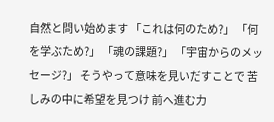自然と問い始めます 「これは何のため?」 「何を学ぶため?」 「魂の課題?」 「宇宙からのメッセージ?」 そうやって意味を見いだすことで 苦しみの中に希望を見つけ 前へ進む力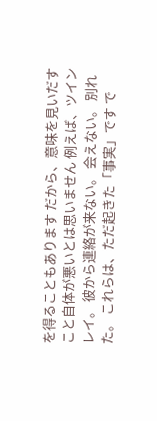を得ることもあります だから、意味を見いだすこと自体が悪いとは思いません 例えば、ツインレイ。 彼から連絡が来ない。 会えない。 別れた。 これらは、ただ起きた「事実」です で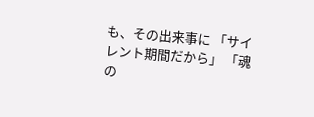も、その出来事に 「サイレント期間だから」 「魂の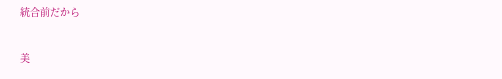統合前だから

美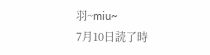羽~miu~
7月10日読了時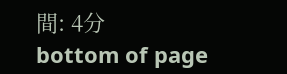間: 4分
bottom of page